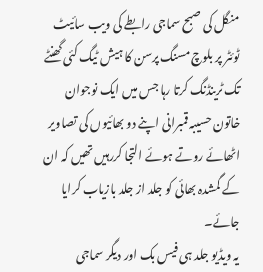منگل کی صبح سماجی رابطے کی ویب سائیٹ ٹوئٹر پر بلوچ مسنگ پرسن کا ہیش ٹیگ کئی گھنٹے تک ٹرینڈنگ کرتا رہا جس میں ایک نوجوان خاتون حسیبہ قمبرانی اپنے دو بھائیوں کی تصاویر اٹھائے روتے ہوئے التجا کررہیں تھیں کہ ان کے گمشدہ بھائی کو جلد از جلد بازیاب کرایا جائے۔
یہ ویڈیو جلد ہی فیس بک اور دیگر سماجی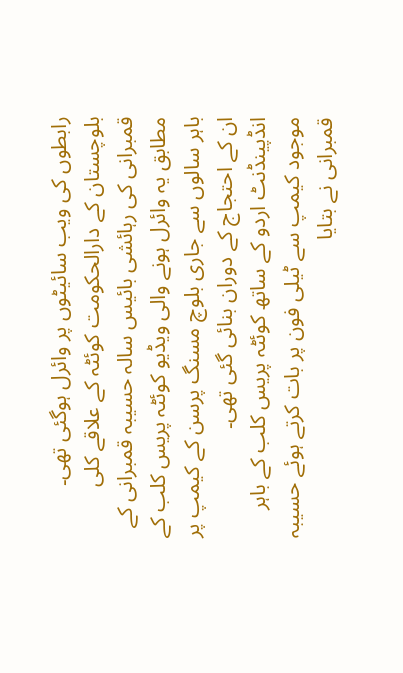رابطوں کی ویب سائیٹوں پر وائرل ہوگئی تھی۔
بلوچستان کے دارالحکومت کوئٹہ کے علاقے کلی قمبرانی کی رہائشی بائیس سالہ حسیبہ قمبرانی کے مطابق یہ وائرل ہونے والی ویڈیو کوئٹہ پریس کلب کے باہر سالوں سے جاری بلوچ مسنگ پرسن کے کیمپ پر ان کے احتجاج کے دوران بنائی گئی تھی۔
انڈپینڈنٹ اردو کے ساتھ کوئٹہ پریس کلب کے باہر موجود کیمپ سے ٹیلی فون پر بات کرتے ہوئے حسیبہ قمبرانی نے بتایا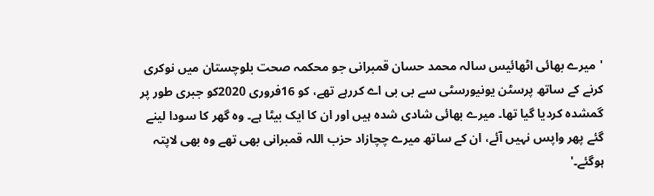'میرے بھائی اٹھائیس سالہ محمد حسان قمبرانی جو محکمہ صحت بلوچستان میں نوکری کرنے کے ساتھ پرسٹن یونیورسٹی سے بی بی اے کررہے تھے، کو 16فروری 2020کو جبری طور پر گمشدہ کردیا گیا تھا۔ میرے بھائی شادی شدہ ہیں اور ان کا ایک بیٹا ہے۔ وہ گھر کا سودا لینے گئے پھر واپس نہیں آئے، ان کے ساتھ میرے چچازاد حزب اللہ قمبرانی بھی تھے وہ بھی لاپتہ ہوگئے۔'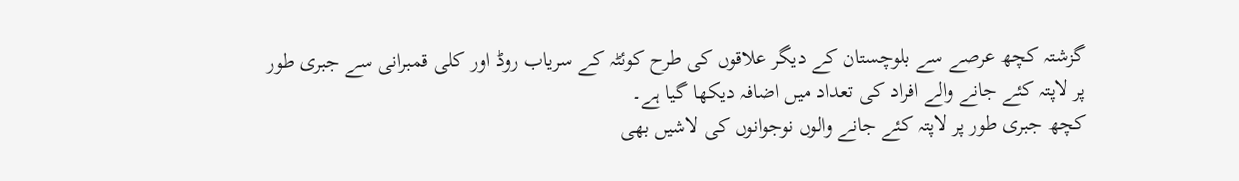گزشتہ کچھ عرصے سے بلوچستان کے دیگر علاقوں کی طرح کوئٹہ کے سریاب روڈ اور کلی قمبرانی سے جبری طور پر لاپتہ کئے جانے والے افراد کی تعداد میں اضافہ دیکھا گیا ہے۔
کچھ جبری طور پر لاپتہ کئے جانے والوں نوجوانوں کی لاشیں بھی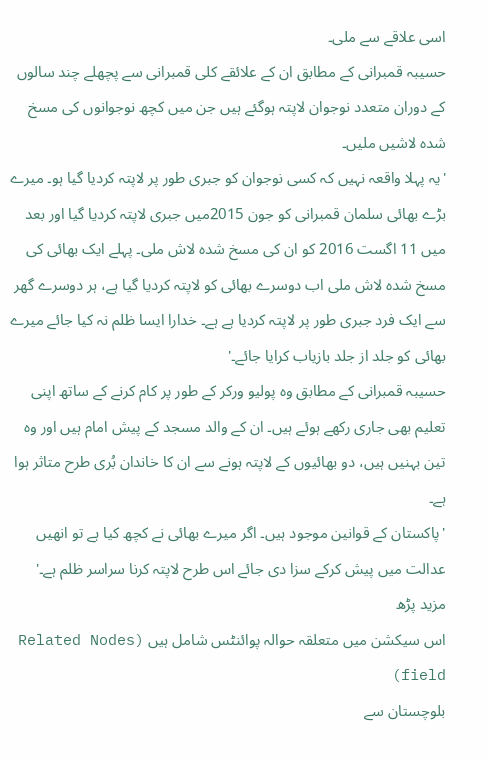اسی علاقے سے ملی۔
حسیبہ قمبرانی کے مطابق ان کے علائقے کلی قمبرانی سے پچھلے چند سالوں کے دوران متعدد نوجوان لاپتہ ہوگئے ہیں جن میں کچھ نوجوانوں کی مسخ شدہ لاشیں ملیں۔
'یہ پہلا واقعہ نہیں کہ کسی نوجوان کو جبری طور پر لاپتہ کردیا گیا ہو۔ میرے بڑے بھائی سلمان قمبرانی کو جون 2015میں جبری لاپتہ کردیا گیا اور بعد میں 11 اگست 2016 کو ان کی مسخ شدہ لاش ملی۔ پہلے ایک بھائی کی مسخ شدہ لاش ملی اب دوسرے بھائی کو لاپتہ کردیا گیا ہے، ہر دوسرے گھر سے ایک فرد جبری طور پر لاپتہ کردیا ہے ہے۔ خدارا ایسا ظلم نہ کیا جائے میرے بھائی کو جلد از جلد بازیاب کرایا جائے۔'
حسیبہ قمبرانی کے مطابق وہ پولیو ورکر کے طور پر کام کرنے کے ساتھ اپنی تعلیم بھی جاری رکھے ہوئے ہیں۔ ان کے والد مسجد کے پیش امام ہیں اور وہ تین بہنیں ہیں، دو بھائیوں کے لاپتہ ہونے سے ان کا خاندان بُری طرح متاثر ہوا ہے۔
'پاکستان کے قوانین موجود ہیں۔ اگر میرے بھائی نے کچھ کیا ہے تو انھیں عدالت میں پیش کرکے سزا دی جائے اس طرح لاپتہ کرنا سراسر ظلم ہے۔'
مزید پڑھ
اس سیکشن میں متعلقہ حوالہ پوائنٹس شامل ہیں (Related Nodes field)
بلوچستان سے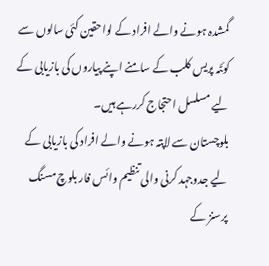گمشدہ ہونے والے افراد کے لواحقین کئی سالوں سے کوئٹہ پریس کلب کے سامنے اپنے پیاروں کی بازیابی کے لیے مسلسل احتجاج کررہے ہیں۔
بلوچستان سے لاپتہ ہونے والے افراد کی بازیابی کے لیے جدوجہد کرنی والی تنظیم وائس فار بلوچ مسنگ پرسنز کے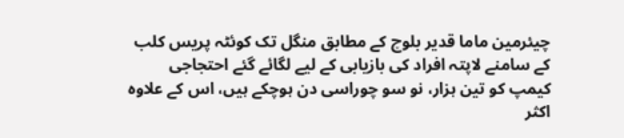چیئرمین ماما قدیر بلوچ کے مطابق منگل تک کوئٹہ پریس کلب کے سامنے لاپتہ افراد کی بازیابی کے لیے لگائے گئے احتجاجی کیمپ کو تین ہزار، نو سو چوراسی دن ہوچکے ہیں، اس کے علاوہ اکثر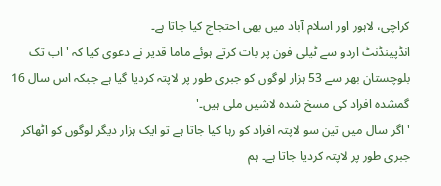کراچی، لاہور اور اسلام آباد میں بھی احتجاج کیا جاتا ہے۔
انڈپینڈنٹ اردو سے ٹیلی فون پر بات کرتے ہوئے ماما قدیر نے دعوی کیا کہ 'اب تک بلوچستان بھر سے 53 ہزار لوگوں کو جبری طور پر لاپتہ کردیا گیا ہے جبکہ اس سال 16 گمشدہ افراد کی مسخ شدہ لاشیں ملی ہیں۔'
'اگر سال میں تین سو لاپتہ افراد کو رہا کیا جاتا ہے تو ایک ہزار دیگر لوگوں کو اٹھاکر جبری طور پر لاپتہ کردیا جاتا ہے۔ ہم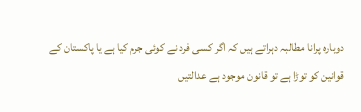دوبارہ پرانا مطالبہ دہراتے ہیں کہ اگر کسی فرد نے کوئی جرم کیا ہے یا پاکستان کے قوانین کو توڑا ہے تو قانون موجود ہے عدالتیں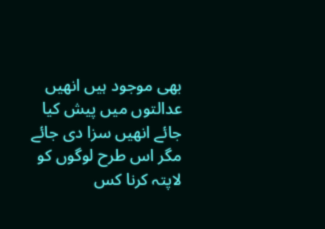بھی موجود ہیں انھیں عدالتوں میں پیش کیا جائے انھیں سزا دی جائے مگر اس طرح لوگوں کو لاپتہ کرنا کس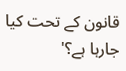قانون کے تحت کیا جارہا ہے؟'